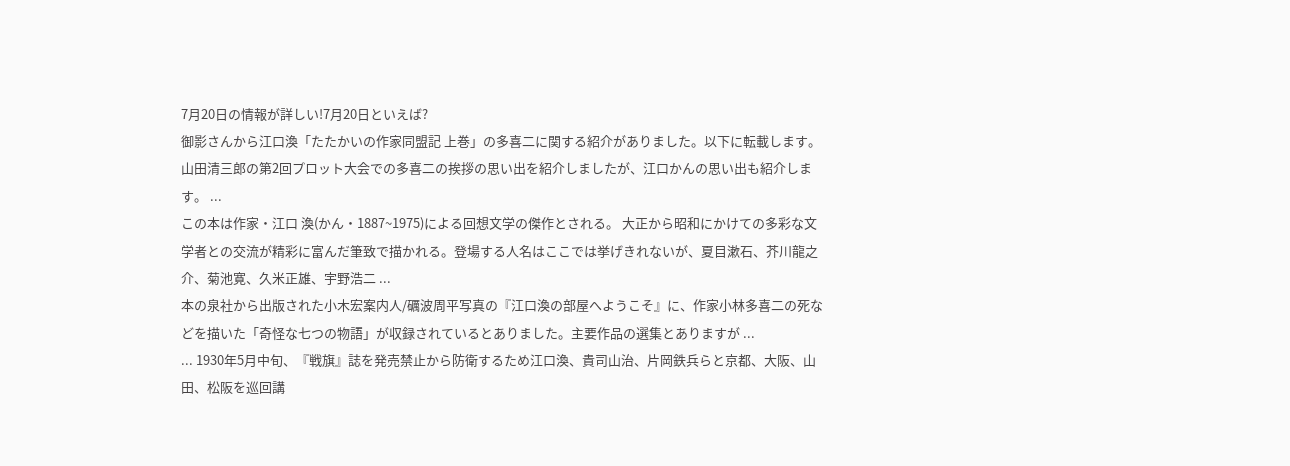7月20日の情報が詳しい!7月20日といえば?
御影さんから江口渙「たたかいの作家同盟記 上巻」の多喜二に関する紹介がありました。以下に転載します。 山田清三郎の第2回プロット大会での多喜二の挨拶の思い出を紹介しましたが、江口かんの思い出も紹介します。 ...
この本は作家・江口 渙(かん・1887~1975)による回想文学の傑作とされる。 大正から昭和にかけての多彩な文学者との交流が精彩に富んだ筆致で描かれる。登場する人名はここでは挙げきれないが、夏目漱石、芥川龍之介、菊池寛、久米正雄、宇野浩二 ...
本の泉社から出版された小木宏案内人/礪波周平写真の『江口渙の部屋へようこそ』に、作家小林多喜二の死などを描いた「奇怪な七つの物語」が収録されているとありました。主要作品の選集とありますが ...
... 1930年5月中旬、『戦旗』誌を発売禁止から防衛するため江口渙、貴司山治、片岡鉄兵らと京都、大阪、山田、松阪を巡回講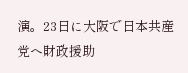演。23日に大阪で日本共産党へ財政援助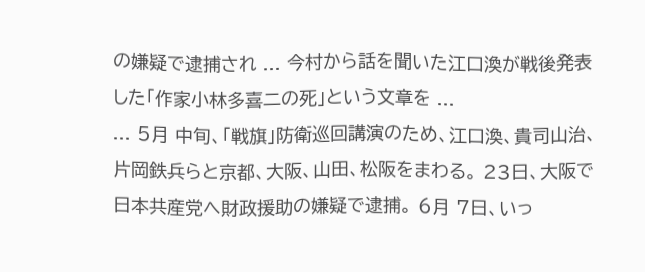の嫌疑で逮捕され ... 今村から話を聞いた江口渙が戦後発表した「作家小林多喜二の死」という文章を ...
... 5月 中旬、「戦旗」防衛巡回講演のため、江口渙、貴司山治、片岡鉄兵らと京都、大阪、山田、松阪をまわる。 23日、大阪で日本共産党へ財政援助の嫌疑で逮捕。 6月 7日、いっ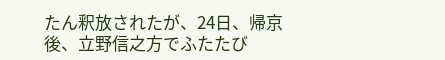たん釈放されたが、24日、帰京後、立野信之方でふたたび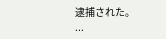逮捕された。 ...